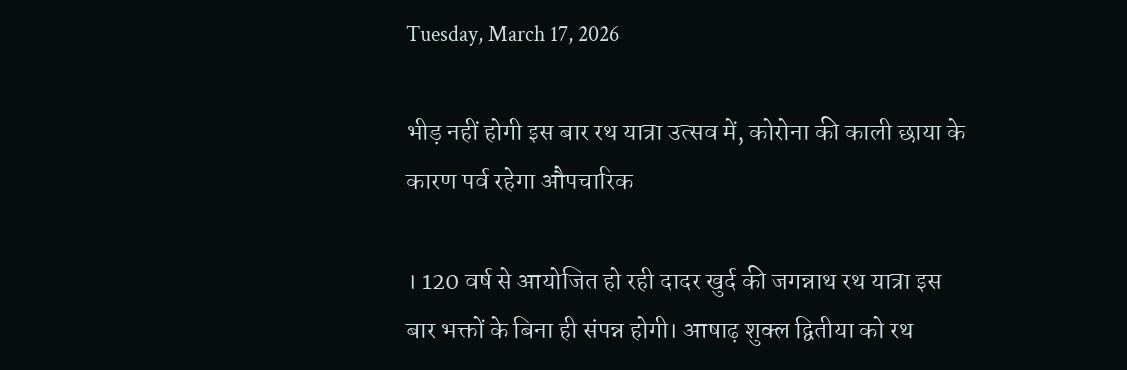Tuesday, March 17, 2026

भीड़ नहीं होगी इस बार रथ यात्रा उत्सव में, कोरोना की काली छाया के कारण पर्व रहेगा औपचारिक

। 120 वर्ष से आयोजित हो रही दादर खुर्द की जगन्नाथ रथ यात्रा इस बार भक्तों के बिना ही संपन्न होगी। आषाढ़ शुक्ल द्वितीया को रथ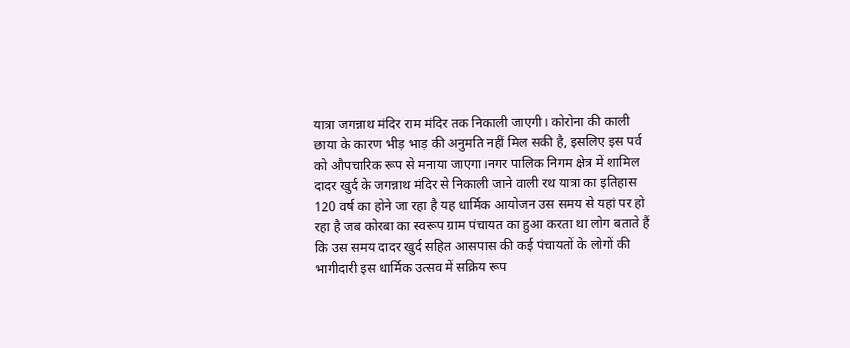यात्रा जगन्नाथ मंदिर राम मंदिर तक निकाली जाएगी। कोरोना की काली छाया के कारण भीड़ भाड़ की अनुमति नहीं मिल सकी है, इसलिए इस पर्व को औपचारिक रूप से मनाया जाएगा।नगर पालिक निगम क्षेत्र में शामिल दादर खुर्द के जगन्नाथ मंदिर से निकाली जाने वाली रथ यात्रा का इतिहास 120 वर्ष का होने जा रहा है यह धार्मिक आयोजन उस समय से यहां पर हो रहा है जब कोरबा का स्वरूप ग्राम पंचायत का हुआ करता था लोग बताते हैं कि उस समय दादर खुर्द सहित आसपास की कई पंचायतों के लोगों की भागीदारी इस धार्मिक उत्सव में सक्रिय रूप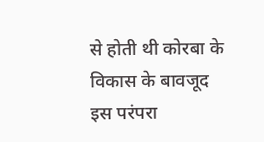से होती थी कोरबा के विकास के बावजूद इस परंपरा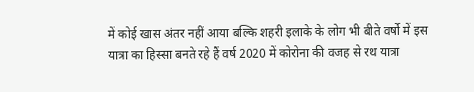में कोई खास अंतर नहीं आया बल्कि शहरी इलाके के लोग भी बीते वर्षो में इस यात्रा का हिस्सा बनते रहे हैं वर्ष 2020 में कोरोना की वजह से रथ यात्रा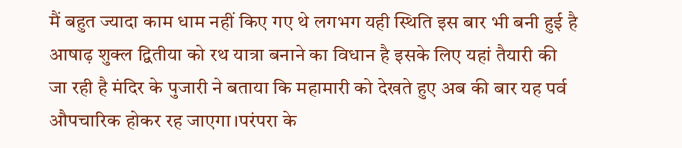मैं बहुत ज्यादा काम धाम नहीं किए गए थे लगभग यही स्थिति इस बार भी बनी हुई है आषाढ़ शुक्ल द्वितीया को रथ यात्रा बनाने का विधान है इसके लिए यहां तैयारी की जा रही है मंदिर के पुजारी ने बताया कि महामारी को देखते हुए अब की बार यह पर्व औपचारिक होकर रह जाएगा।परंपरा के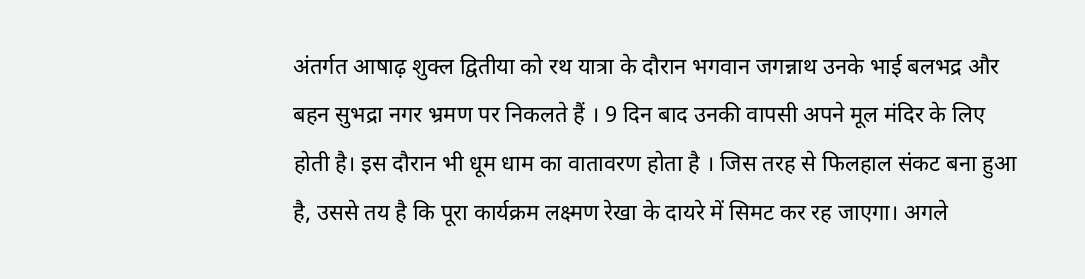अंतर्गत आषाढ़ शुक्ल द्वितीया को रथ यात्रा के दौरान भगवान जगन्नाथ उनके भाई बलभद्र और बहन सुभद्रा नगर भ्रमण पर निकलते हैं । 9 दिन बाद उनकी वापसी अपने मूल मंदिर के लिए होती है। इस दौरान भी धूम धाम का वातावरण होता है । जिस तरह से फिलहाल संकट बना हुआ है, उससे तय है कि पूरा कार्यक्रम लक्ष्मण रेखा के दायरे में सिमट कर रह जाएगा। अगले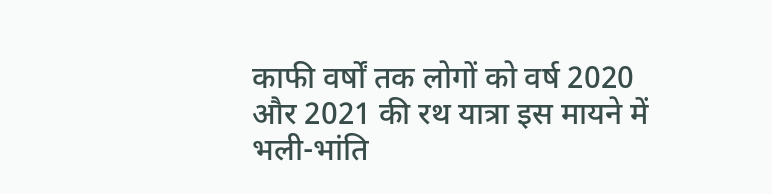काफी वर्षों तक लोगों को वर्ष 2020 और 2021 की रथ यात्रा इस मायने में भली-भांति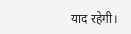याद रहेगी।